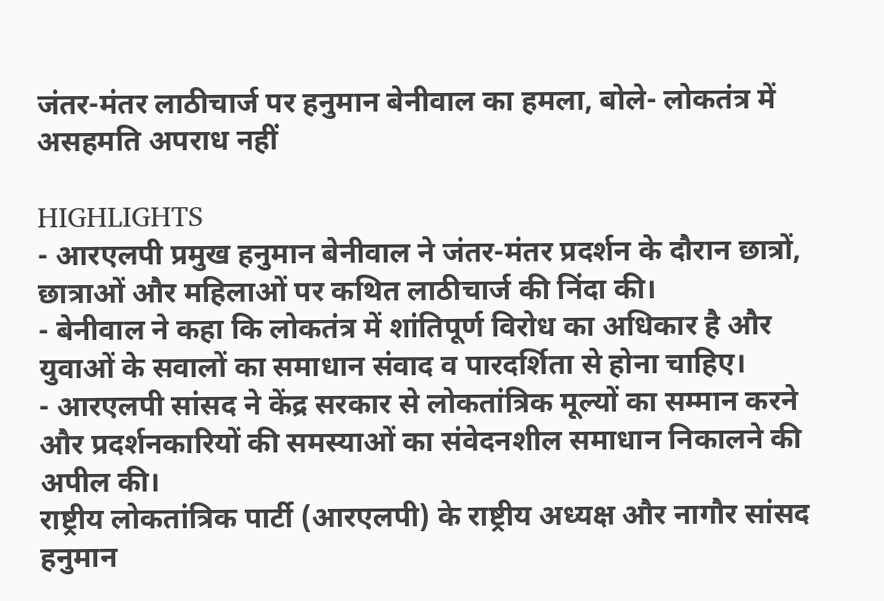जंतर-मंतर लाठीचार्ज पर हनुमान बेनीवाल का हमला, बोले- लोकतंत्र में असहमति अपराध नहीं

HIGHLIGHTS
- आरएलपी प्रमुख हनुमान बेनीवाल ने जंतर-मंतर प्रदर्शन के दौरान छात्रों, छात्राओं और महिलाओं पर कथित लाठीचार्ज की निंदा की।
- बेनीवाल ने कहा कि लोकतंत्र में शांतिपूर्ण विरोध का अधिकार है और युवाओं के सवालों का समाधान संवाद व पारदर्शिता से होना चाहिए।
- आरएलपी सांसद ने केंद्र सरकार से लोकतांत्रिक मूल्यों का सम्मान करने और प्रदर्शनकारियों की समस्याओं का संवेदनशील समाधान निकालने की अपील की।
राष्ट्रीय लोकतांत्रिक पार्टी (आरएलपी) के राष्ट्रीय अध्यक्ष और नागौर सांसद हनुमान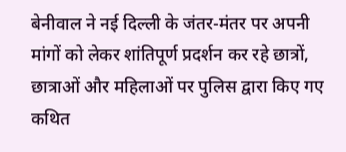बेनीवाल ने नई दिल्ली के जंतर-मंतर पर अपनी मांगों को लेकर शांतिपूर्ण प्रदर्शन कर रहे छात्रों, छात्राओं और महिलाओं पर पुलिस द्वारा किए गए कथित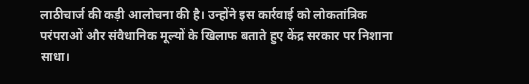लाठीचार्ज की कड़ी आलोचना की है। उन्होंने इस कार्रवाई को लोकतांत्रिक परंपराओं और संवैधानिक मूल्यों के खिलाफ बताते हुए केंद्र सरकार पर निशाना साधा।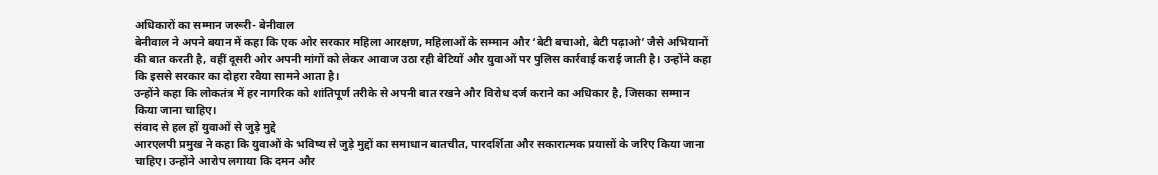अधिकारों का सम्मान जरूरी- बेनीवाल
बेनीवाल ने अपने बयान में कहा कि एक ओर सरकार महिला आरक्षण, महिलाओं के सम्मान और ‘बेटी बचाओ, बेटी पढ़ाओ’ जैसे अभियानों की बात करती है, वहीं दूसरी ओर अपनी मांगों को लेकर आवाज उठा रही बेटियों और युवाओं पर पुलिस कार्रवाई कराई जाती है। उन्होंने कहा कि इससे सरकार का दोहरा रवैया सामने आता है।
उन्होंने कहा कि लोकतंत्र में हर नागरिक को शांतिपूर्ण तरीके से अपनी बात रखने और विरोध दर्ज कराने का अधिकार है, जिसका सम्मान किया जाना चाहिए।
संवाद से हल हों युवाओं से जुड़े मुद्दे
आरएलपी प्रमुख ने कहा कि युवाओं के भविष्य से जुड़े मुद्दों का समाधान बातचीत, पारदर्शिता और सकारात्मक प्रयासों के जरिए किया जाना चाहिए। उन्होंने आरोप लगाया कि दमन और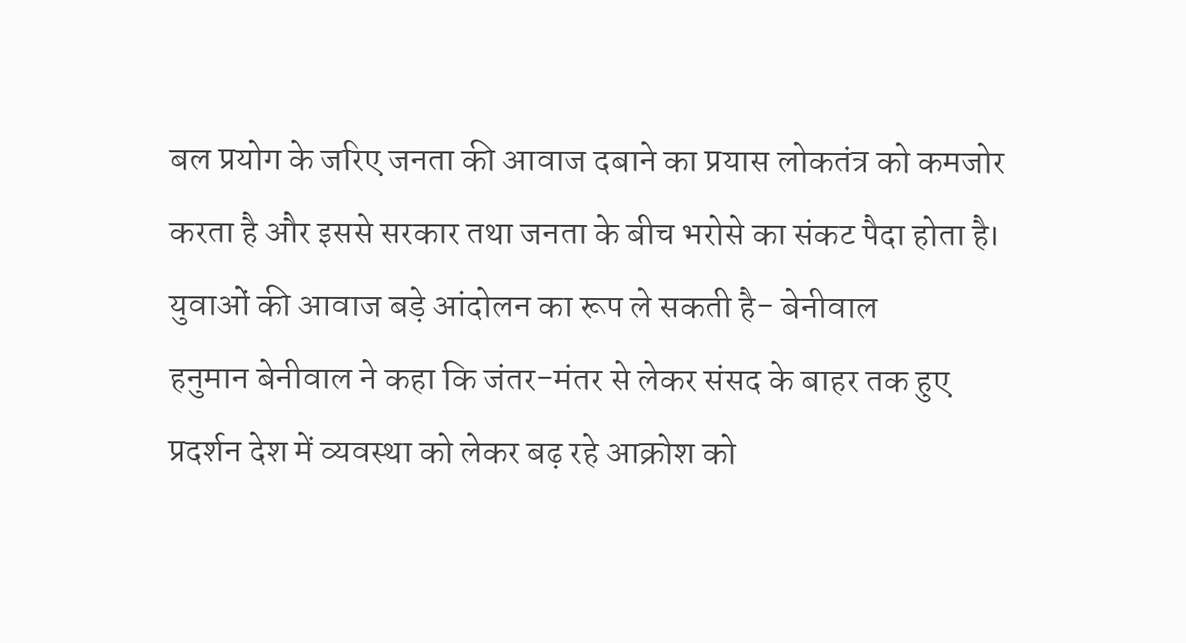बल प्रयोग के जरिए जनता की आवाज दबाने का प्रयास लोकतंत्र को कमजोर करता है और इससे सरकार तथा जनता के बीच भरोसे का संकट पैदा होता है।
युवाओं की आवाज बड़े आंदोलन का रूप ले सकती है- बेनीवाल
हनुमान बेनीवाल ने कहा कि जंतर-मंतर से लेकर संसद के बाहर तक हुए प्रदर्शन देश में व्यवस्था को लेकर बढ़ रहे आक्रोश को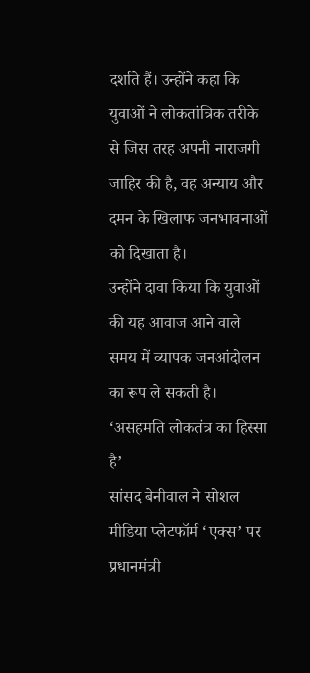दर्शाते हैं। उन्होंने कहा कि युवाओं ने लोकतांत्रिक तरीके से जिस तरह अपनी नाराजगी जाहिर की है, वह अन्याय और दमन के खिलाफ जनभावनाओं को दिखाता है।
उन्होंने दावा किया कि युवाओं की यह आवाज आने वाले समय में व्यापक जनआंदोलन का रूप ले सकती है।
‘असहमति लोकतंत्र का हिस्सा है’
सांसद बेनीवाल ने सोशल मीडिया प्लेटफॉर्म ‘एक्स’ पर प्रधानमंत्री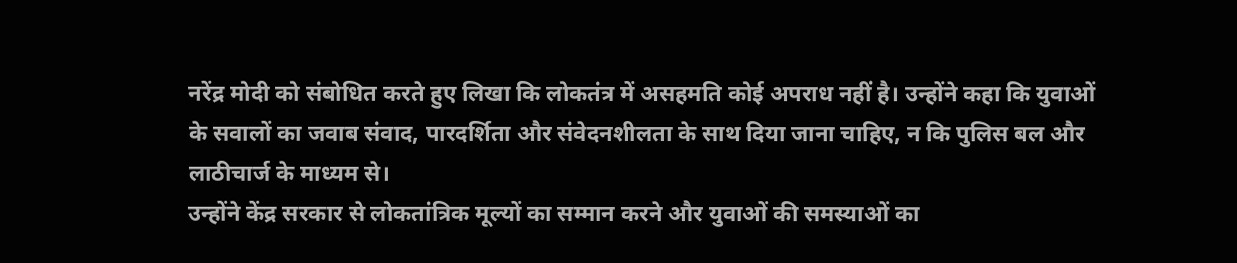नरेंद्र मोदी को संबोधित करते हुए लिखा कि लोकतंत्र में असहमति कोई अपराध नहीं है। उन्होंने कहा कि युवाओं के सवालों का जवाब संवाद, पारदर्शिता और संवेदनशीलता के साथ दिया जाना चाहिए, न कि पुलिस बल और लाठीचार्ज के माध्यम से।
उन्होंने केंद्र सरकार से लोकतांत्रिक मूल्यों का सम्मान करने और युवाओं की समस्याओं का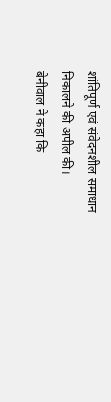शांतिपूर्ण एवं संवेदनशील समाधान निकालने की अपील की।
बेनीवाल ने कहा कि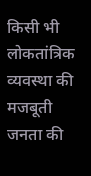किसी भी लोकतांत्रिक व्यवस्था की मजबूती जनता की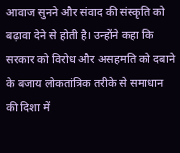आवाज सुनने और संवाद की संस्कृति को बढ़ावा देने से होती है। उन्होंने कहा कि सरकार को विरोध और असहमति को दबाने के बजाय लोकतांत्रिक तरीके से समाधान की दिशा में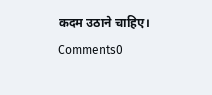कदम उठाने चाहिए।
Comments0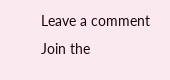Leave a comment
Join the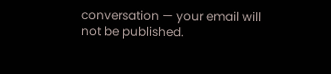conversation — your email will not be published.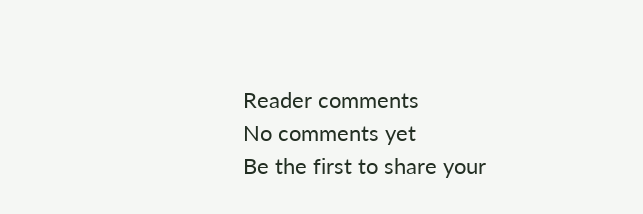Reader comments
No comments yet
Be the first to share your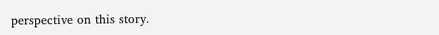perspective on this story.